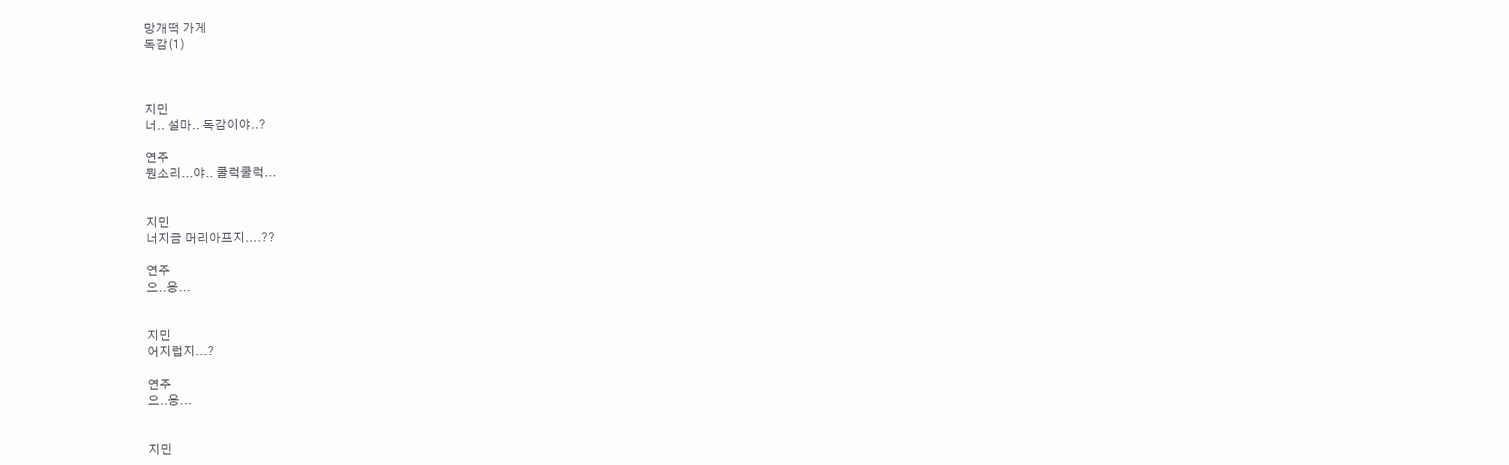망개떡 가게
독감(1)



지민
너.. 설마.. 독감이야..?

연주
뭔소리...야.. 쿨럭쿨럭...


지민
너지금 머리아프지....??

연주
으..응...


지민
어지럽지...?

연주
으..응...


지민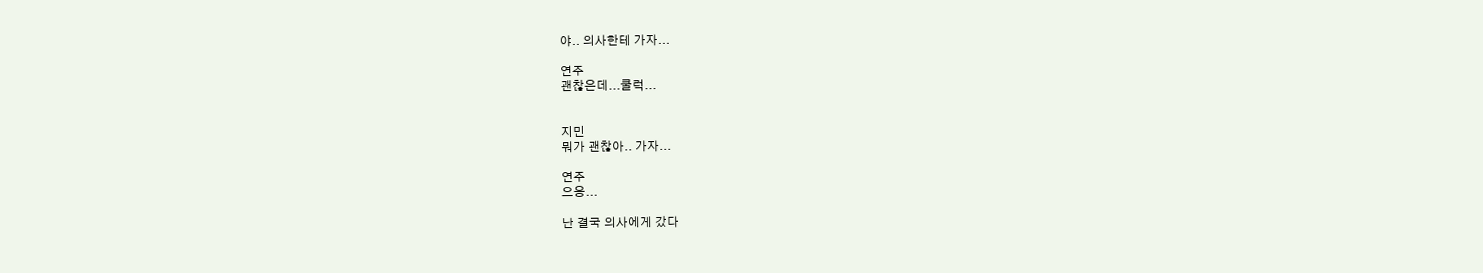야.. 의사한테 가자...

연주
괜찮은데...쿨럭...


지민
뭐가 괜찮아.. 가자...

연주
으응...

난 결국 의사에게 갔다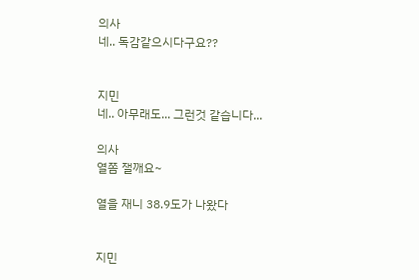의사
네.. 독감같으시다구요??


지민
네.. 아무래도... 그런것 같습니다...

의사
열쫌 잴깨요~

열을 재니 38.9도가 나왔다


지민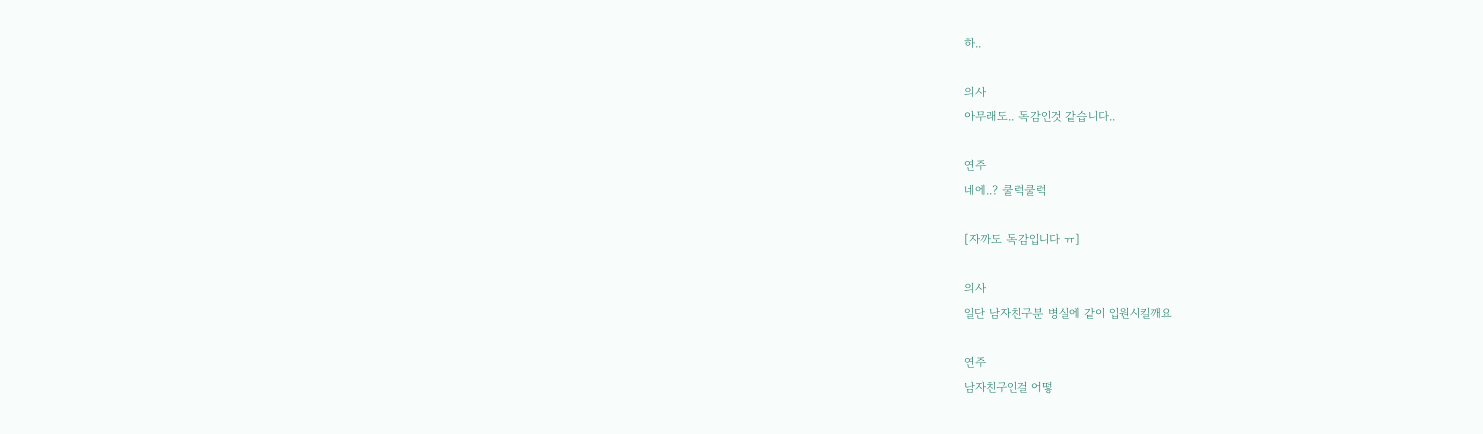하..

의사
아무래도.. 독감인것 같습니다..

연주
네에..? 쿨럭쿨럭

[자까도 독감입니다 ㅠ]

의사
일단 남자친구분 병실에 같이 입원시킬깨요

연주
남자친구인걸 어떻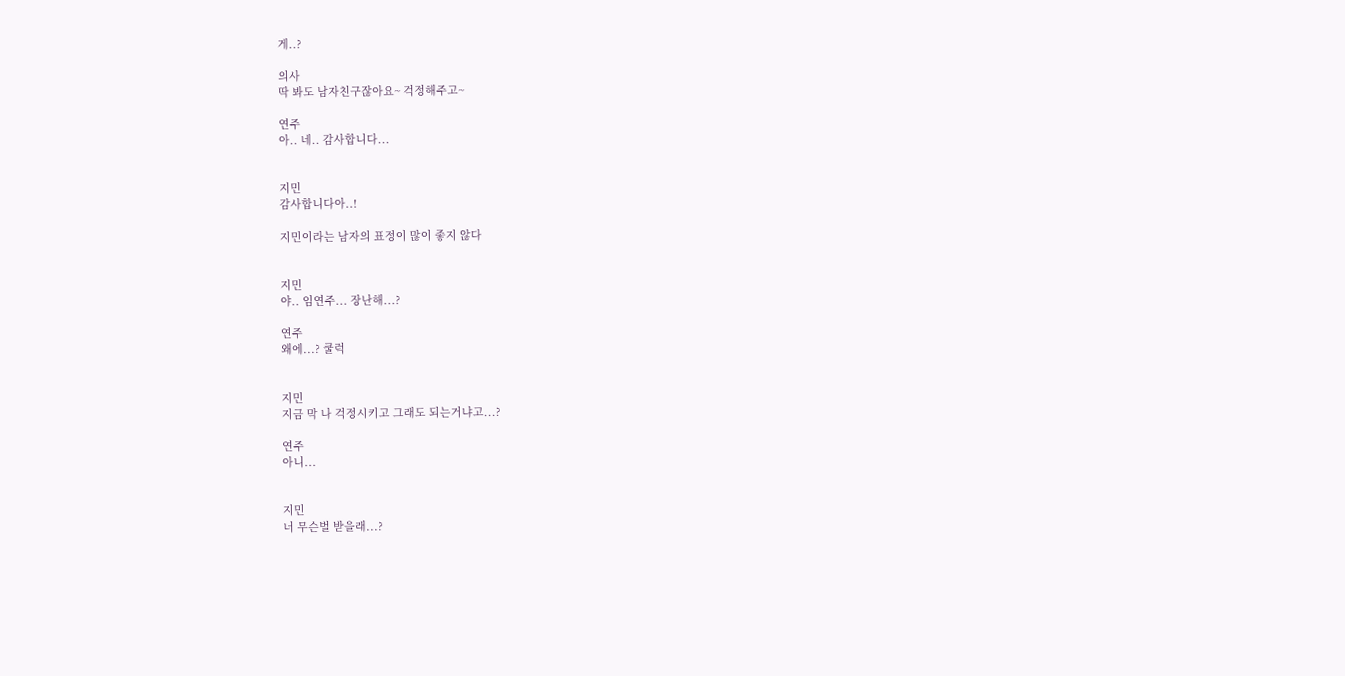게..?

의사
딱 봐도 남자친구잖아요~ 걱정해주고~

연주
아.. 네.. 감사합니다...


지민
감사합니다아..!

지민이라는 남자의 표정이 많이 좋지 않다


지민
야.. 임연주... 장난해...?

연주
왜에...? 쿨럭


지민
지금 막 나 걱정시키고 그래도 되는거냐고...?

연주
아니...


지민
너 무슨벌 받을래...?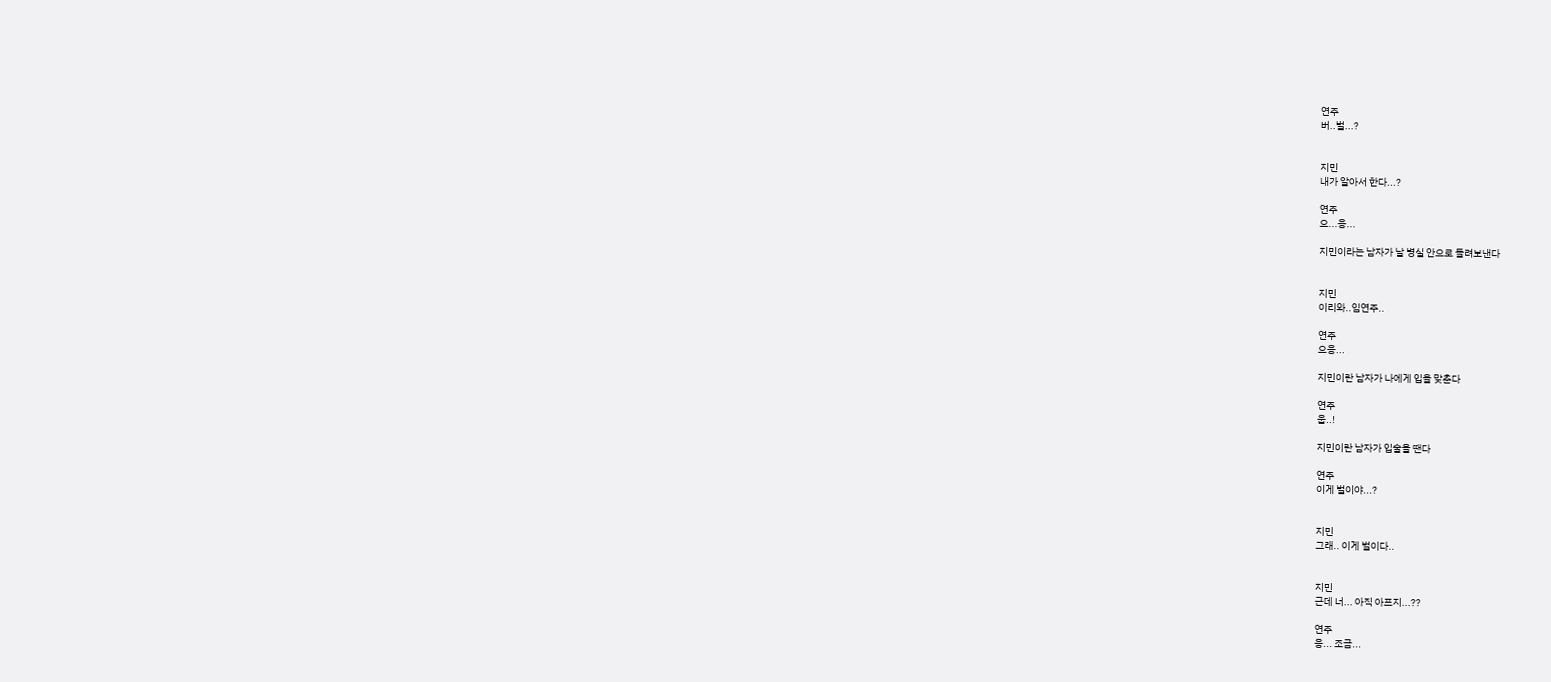연주
버..벌...?


지민
내가 알아서 한다...?

연주
으...응...

지민이라는 남자가 날 병실 안으로 들려보낸다


지민
이리와..임연주..

연주
으응...

지민이란 남자가 나에게 입을 맞춘다

연주
웁..!

지민이란 남자가 입술을 땐다

연주
이게 벌이야...?


지민
그래.. 이게 벌이다..


지민
근데 너... 아직 아프지...??

연주
응... 조금...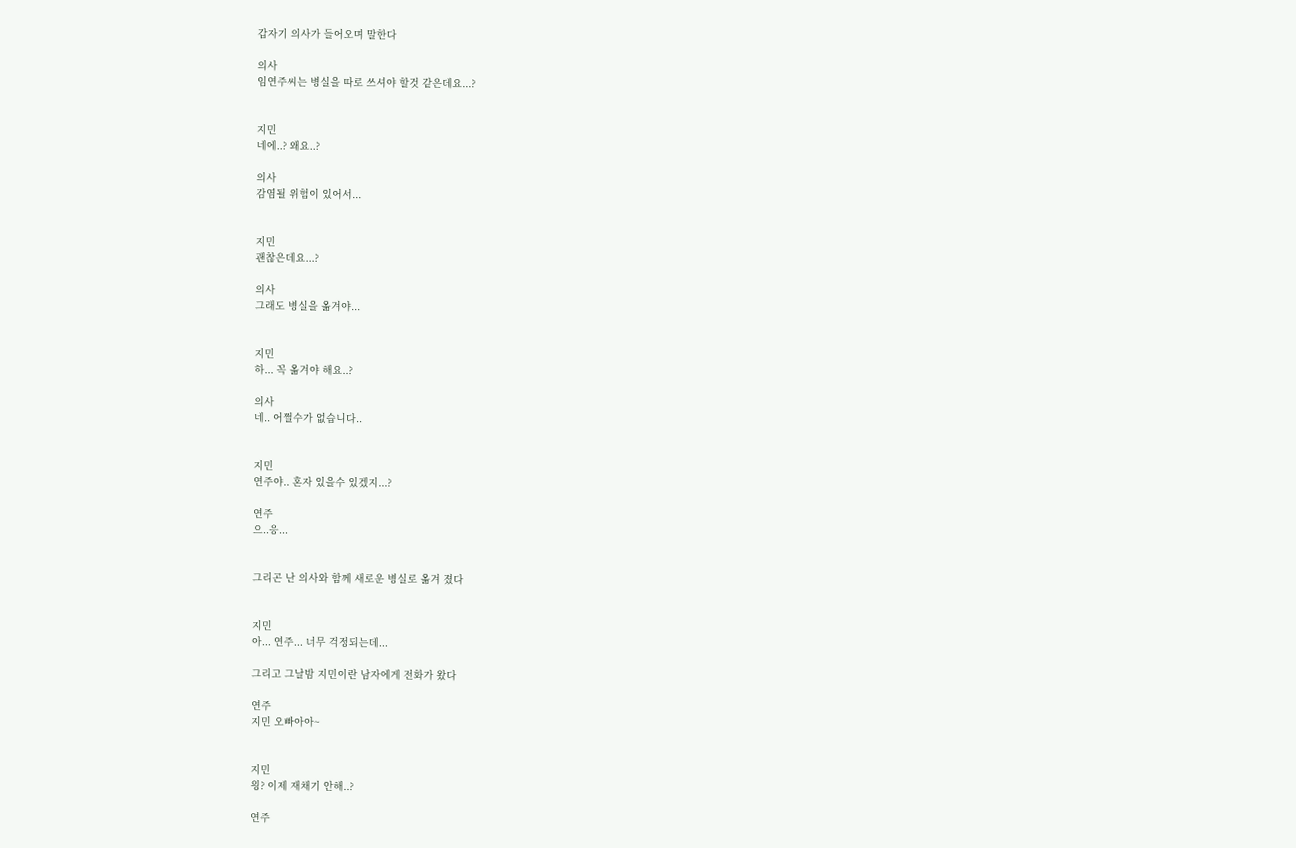갑자기 의사가 들어오며 말한다

의사
임연주씨는 병실을 따로 쓰셔야 할것 같은데요...?


지민
네에..? 왜요..?

의사
감염될 위험이 있어서...


지민
괜찮은데요...?

의사
그래도 병실을 옮겨야...


지민
하... 꼭 옮겨야 해요..?

의사
네.. 어쩔수가 없습니다..


지민
연주야.. 혼자 있을수 있겠지...?

연주
으..응...


그리곤 난 의사와 함께 새로운 병실로 옮겨 졌다


지민
아... 연주... 너무 걱정되는데...

그리고 그날밤 지민이란 남자에게 전화가 왔다

연주
지민 오빠아아~


지민
읭? 이제 재채기 안해..?

연주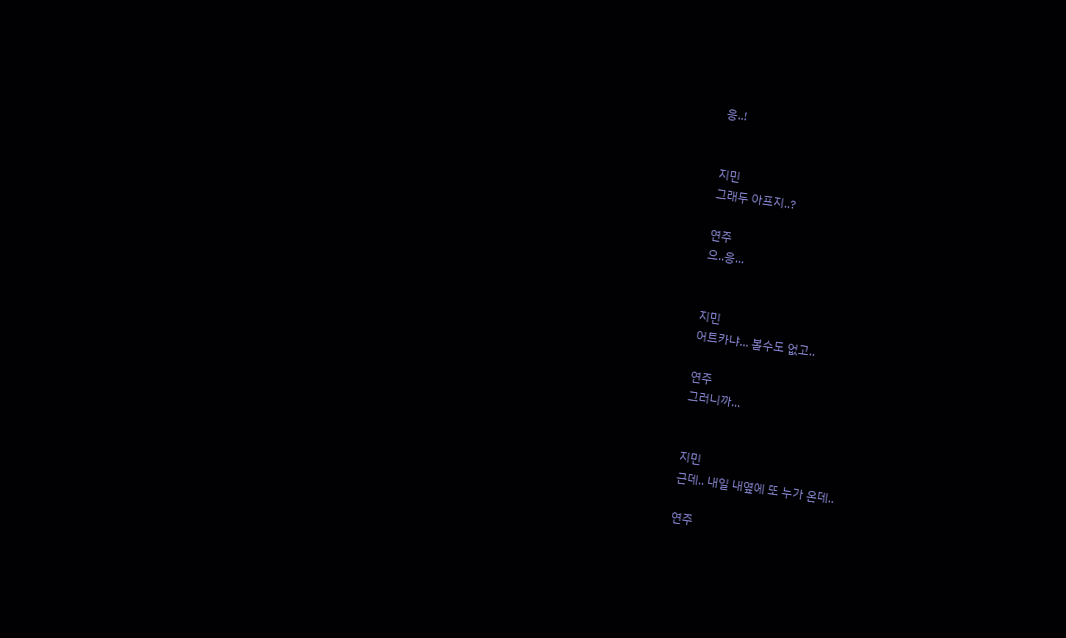응..!


지민
그래두 아프지..?

연주
으..응...


지민
어트카냐... 볼수도 없고..

연주
그러니까...


지민
근데.. 내일 내옆에 또 누가 온데..

연주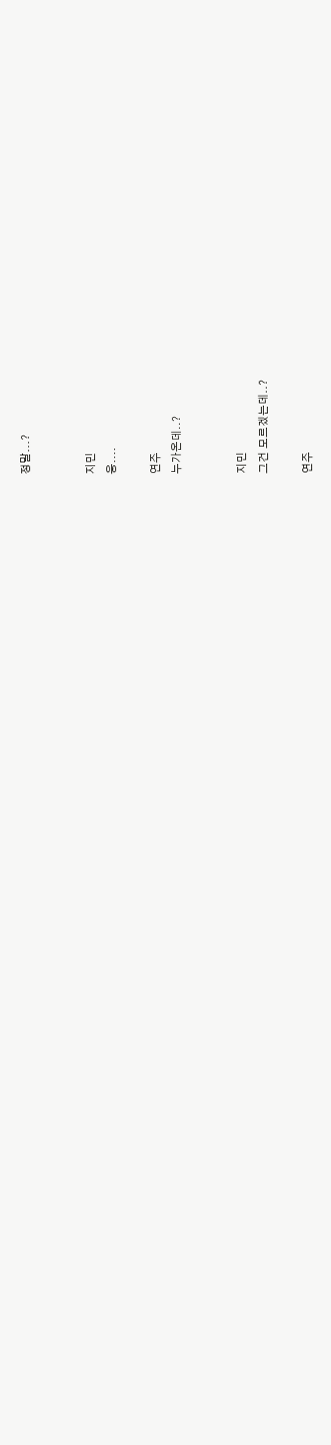정말...?


지민
웅....

연주
누가온데..?


지민
그건 모르겠는데..?

연주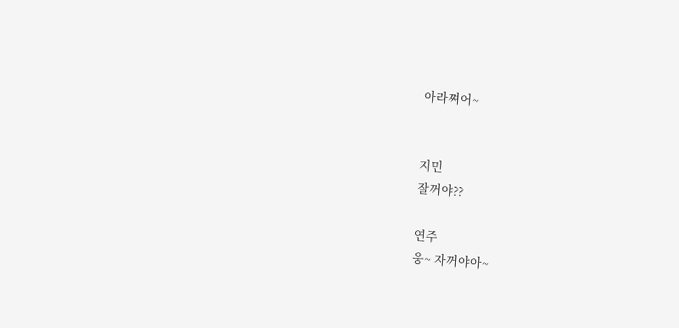아라쪄어~


지민
잘꺼야??

연주
웅~ 자꺼야아~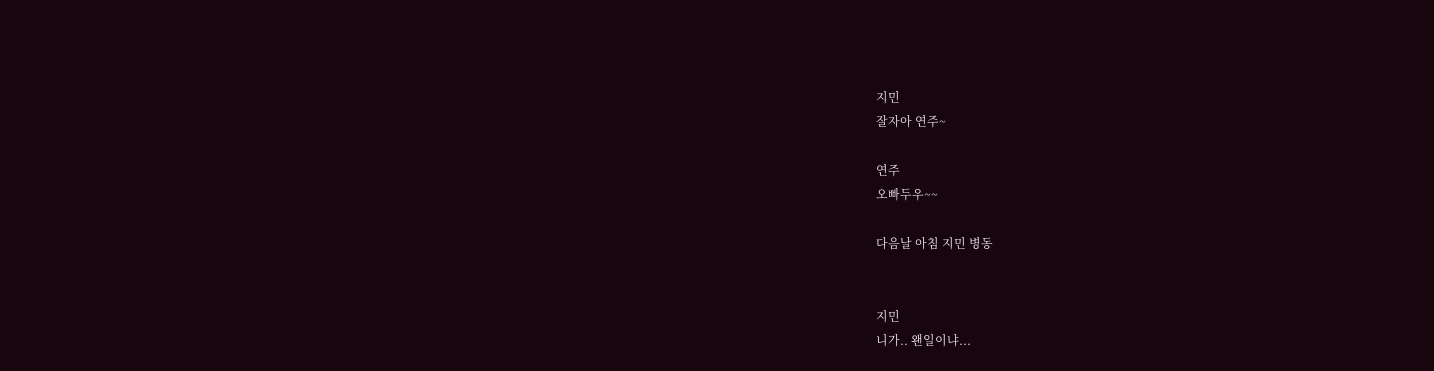지민
잘자아 연주~

연주
오빠두우~~

다음날 아침 지민 병동


지민
니가.. 왠일이냐...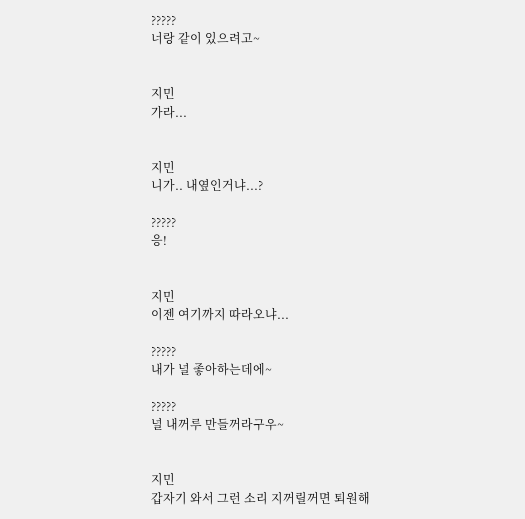?????
너랑 같이 있으려고~


지민
가라...


지민
니가.. 내옆인거냐...?

?????
응!


지민
이젠 여기까지 따라오냐...

?????
내가 널 좋아하는데에~

?????
널 내꺼루 만들꺼라구우~


지민
갑자기 와서 그런 소리 지꺼릴꺼면 퇴원해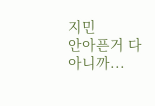지민
안아픈거 다아니까...